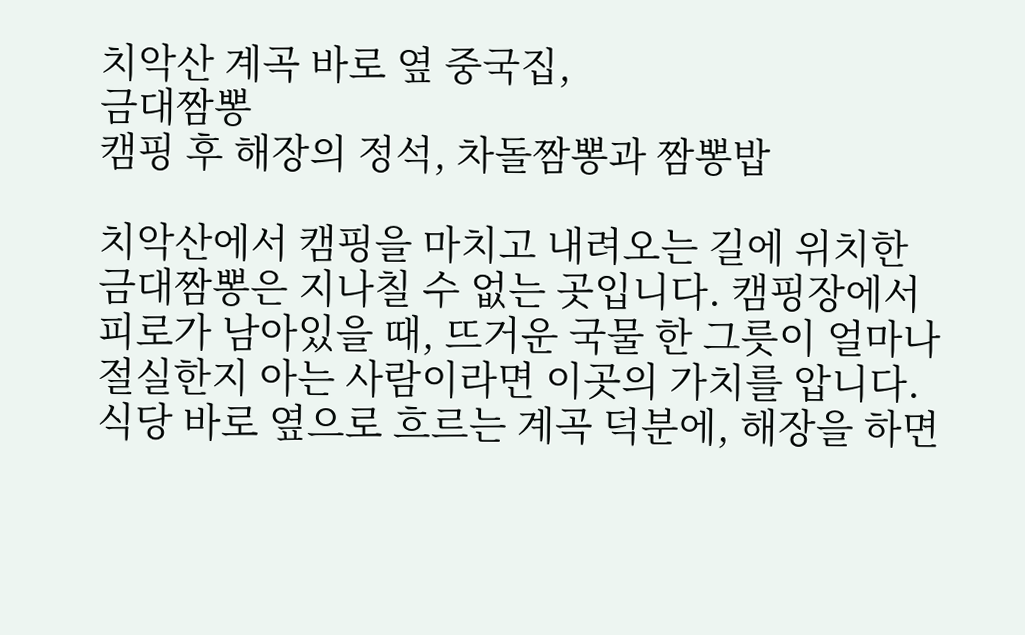치악산 계곡 바로 옆 중국집,
금대짬뽕
캠핑 후 해장의 정석, 차돌짬뽕과 짬뽕밥

치악산에서 캠핑을 마치고 내려오는 길에 위치한 금대짬뽕은 지나칠 수 없는 곳입니다. 캠핑장에서 피로가 남아있을 때, 뜨거운 국물 한 그릇이 얼마나 절실한지 아는 사람이라면 이곳의 가치를 압니다. 식당 바로 옆으로 흐르는 계곡 덕분에, 해장을 하면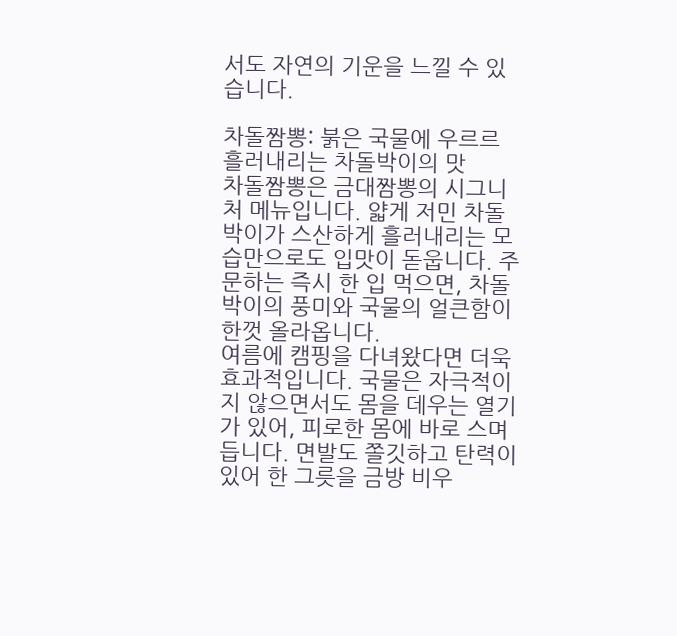서도 자연의 기운을 느낄 수 있습니다.

차돌짬뽕: 붉은 국물에 우르르 흘러내리는 차돌박이의 맛
차돌짬뽕은 금대짬뽕의 시그니처 메뉴입니다. 얇게 저민 차돌박이가 스산하게 흘러내리는 모습만으로도 입맛이 돋웁니다. 주문하는 즉시 한 입 먹으면, 차돌박이의 풍미와 국물의 얼큰함이 한껏 올라옵니다.
여름에 캠핑을 다녀왔다면 더욱 효과적입니다. 국물은 자극적이지 않으면서도 몸을 데우는 열기가 있어, 피로한 몸에 바로 스며듭니다. 면발도 쫄깃하고 탄력이 있어 한 그릇을 금방 비우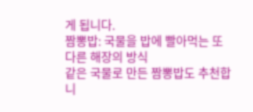게 됩니다.
짬뽕밥: 국물을 밥에 빨아먹는 또 다른 해장의 방식
같은 국물로 만든 짬뽕밥도 추천합니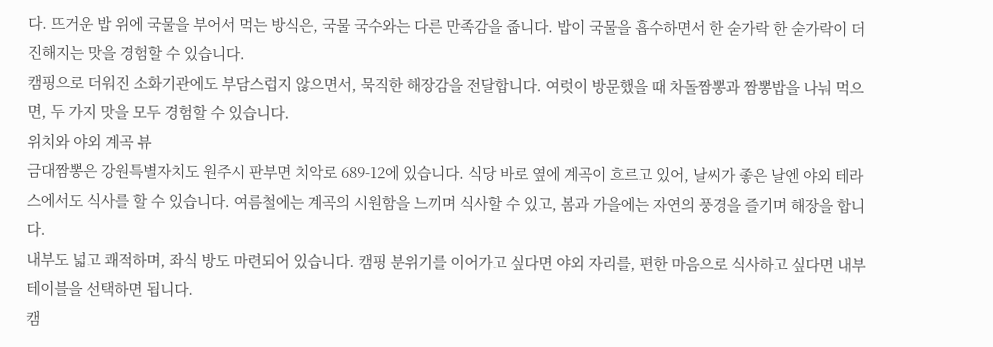다. 뜨거운 밥 위에 국물을 부어서 먹는 방식은, 국물 국수와는 다른 만족감을 줍니다. 밥이 국물을 흡수하면서 한 숟가락 한 숟가락이 더 진해지는 맛을 경험할 수 있습니다.
캠핑으로 더워진 소화기관에도 부담스럽지 않으면서, 묵직한 해장감을 전달합니다. 여럿이 방문했을 때 차돌짬뽕과 짬뽕밥을 나눠 먹으면, 두 가지 맛을 모두 경험할 수 있습니다.
위치와 야외 계곡 뷰
금대짬뽕은 강원특별자치도 원주시 판부면 치악로 689-12에 있습니다. 식당 바로 옆에 계곡이 흐르고 있어, 날씨가 좋은 날엔 야외 테라스에서도 식사를 할 수 있습니다. 여름철에는 계곡의 시원함을 느끼며 식사할 수 있고, 봄과 가을에는 자연의 풍경을 즐기며 해장을 합니다.
내부도 넓고 쾌적하며, 좌식 방도 마련되어 있습니다. 캠핑 분위기를 이어가고 싶다면 야외 자리를, 편한 마음으로 식사하고 싶다면 내부 테이블을 선택하면 됩니다.
캠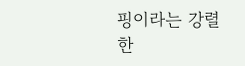핑이라는 강렬한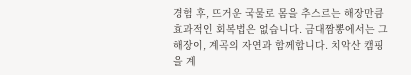경험 후, 뜨거운 국물로 몸을 추스르는 해장만큼 효과적인 회복법은 없습니다. 금대짬뽕에서는 그 해장이, 계곡의 자연과 함께합니다. 치악산 캠핑을 계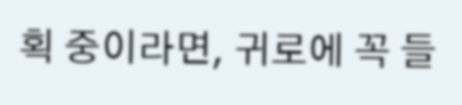획 중이라면, 귀로에 꼭 들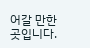어갈 만한 곳입니다.